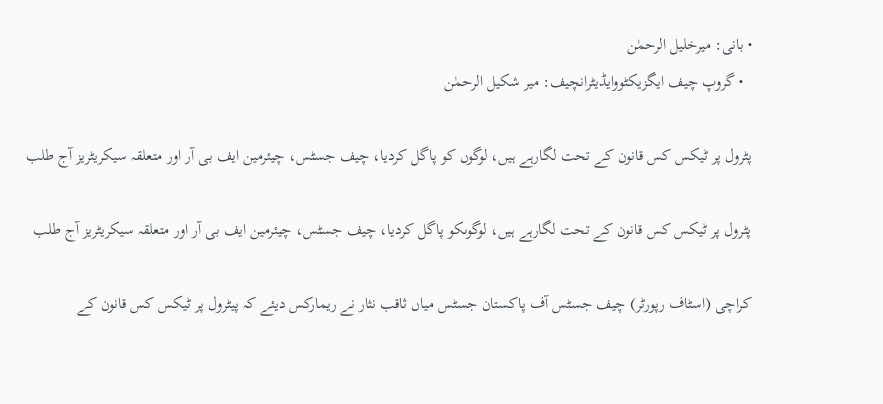• بانی: میرخلیل الرحمٰن
  • گروپ چیف ایگزیکٹووایڈیٹرانچیف: میر شکیل الرحمٰن

پٹرول پر ٹیکس کس قانون کے تحت لگارہے ہیں، لوگوں کو پاگل کردیا، چیف جسٹس، چیئرمین ایف بی آر اور متعلقہ سیکریٹریز آج طلب

پٹرول پر ٹیکس کس قانون کے تحت لگارہے ہیں، لوگوںکو پاگل کردیا، چیف جسٹس، چیئرمین ایف بی آر اور متعلقہ سیکریٹریز آج طلب

کراچی (اسٹاف رپورٹر) چیف جسٹس آف پاکستان جسٹس میاں ثاقب نثار نے ریمارکس دیئے کہ پیٹرول پر ٹیکس کس قانون کے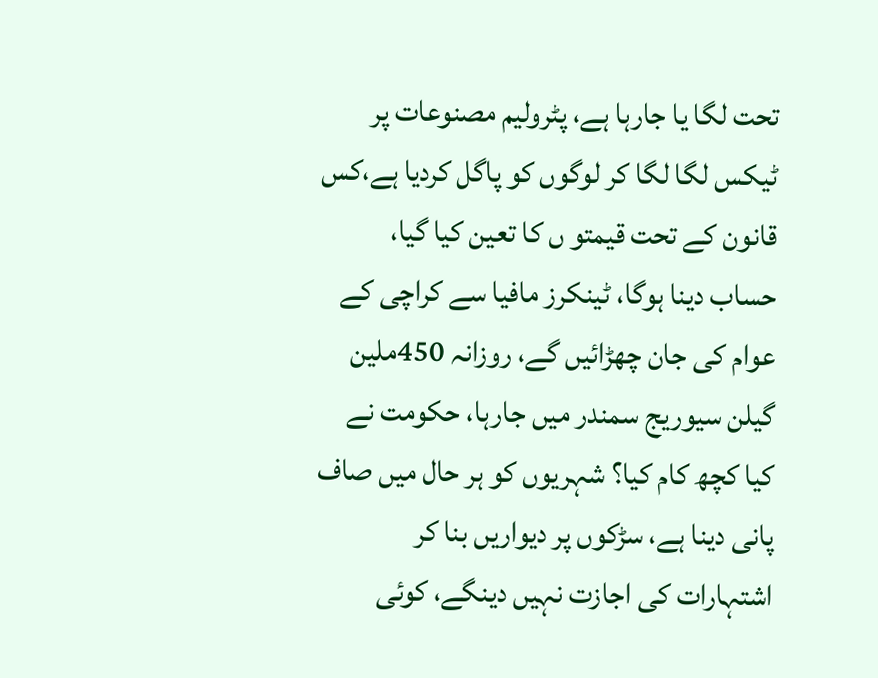تحت لگا یا جارہا ہے، پٹرولیم مصنوعات پر ٹیکس لگا لگا کر لوگوں کو پاگل کردیا ہے،کس قانون کے تحت قیمتو ں کا تعین کیا گیا، حساب دینا ہوگا، ٹینکرز مافیا سے کراچی کے عوام کی جان چھڑائیں گے، روزانہ 450ملین گیلن سیوریج سمندر میں جارہا، حکومت نے کیا کچھ کام کیا؟ شہریوں کو ہر حال میں صاف پانی دینا ہے، سڑکوں پر دیواریں بنا کر اشتہارات کی اجازت نہیں دینگے، کوئی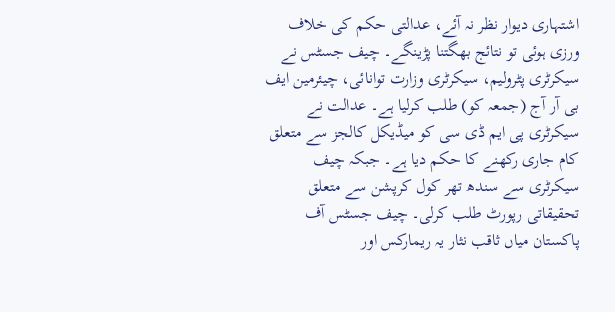اشتہاری دیوار نظر نہ آئے، عدالتی حکم کی خلاف ورزی ہوئی تو نتائج بھگتنا پڑینگے۔ چیف جسٹس نے سیکرٹری پٹرولیم، سیکرٹری وزارت توانائی، چیئرمین ایف بی آر آج (جمعہ کو) طلب کرلیا ہے۔ عدالت نے سیکرٹری پی ایم ڈی سی کو میڈیکل کالجز سے متعلق کام جاری رکھنے کا حکم دیا ہے۔ جبکہ چیف سیکرٹری سے سندھ تھر کول کرپشن سے متعلق تحقیقاتی رپورٹ طلب کرلی۔ چیف جسٹس آف پاکستان میاں ثاقب نثار یہ ریمارکس اور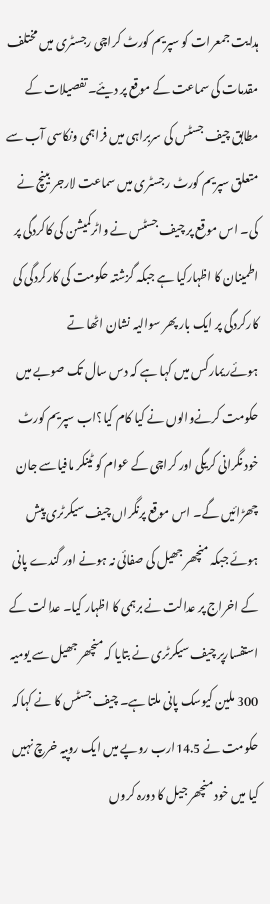ہدایت جمعرات کو سپریم کورٹ کراچی رجسٹری میں مختلف مقدمات کی سماعت کے موقع پر دیئے۔ تفصیلات کے مطابق چیف جسٹس کی سربراہی میں فراہمی ونکاسی آب سے متعلق سپریم کورٹ رجسٹری میں سماعت لارجر بینچ نے کی۔ اس موقع پر چیف جسٹس نے واٹرکمیشن کی کاکردگی پر اطمینان کا اظہارکیا ہے جبکہ گزشتہ حکومت کی کارکردگی کی کارکردگی پر ایک بار پھر سوالیہ نشان اٹھا تے ہوئےریمارکس میں کہا ہے کہ دس سال تک صوبے میں حکومت کرنےوالوں نے کیا کام کیا؟اب سپریم کورٹ خود نگرانی کریگی اور کراچی کے عوام کو ٹینکر مافیاسے جان چھڑائیں گے۔ اس موقع پرنگراں چیف سیکرٹری پیش ہوئے جبکہ منچھر جھیل کی صفائی نہ ہونے اور گندے پانی کے اخراج پر عدالت نے برہمی کا اظہار کیا۔ عدالت کے استفسارپر چیف سیکرٹری نے بتایا کہ منچھر جھیل سے یومیہ 300 ملین کیوسک پانی ملتا ہے۔ چیف جسٹس کا نے کہاکہ حکومت نے 14.5ارب روپے میں ایک روپیہ خرچ نہیں کیا میں خود منچھر جیل کا دورہ کروں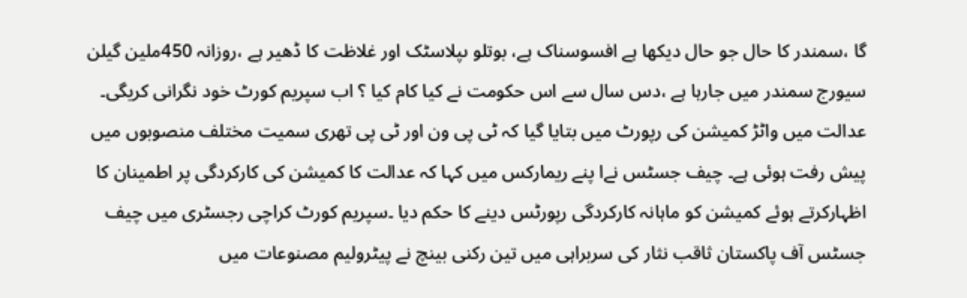گا ،سمندر کا حال جو حال دیکھا ہے افسوسناک ہے، بوتلو ںپلاسٹک اور غلاظت کا ڈھیر ہے ،روزانہ 450ملین گیلن سیورج سمندر میں جارہا ہے ،دس سال سے اس حکومت نے کیا کام کیا ؟ اب سپریم کورٹ خود نگرانی کریگی۔ عدالت میں واٹڑ کمیشن کی رپورٹ میں بتایا گیا کہ ٹی پی ون اور ٹی پی تھری سمیت مختلف منصوبوں میں پیش رفت ہوئی ہے۔ چیف جسٹس نےا پنے ریمارکس میں کہا کہ عدالت کا کمیشن کی کارکردگی پر اطمینان کا اظہارکرتے ہوئے کمیشن کو ماہانہ کارکردگی رپورٹس دینے کا حکم دیا ۔سپریم کورٹ کراچی رجسٹری میں چیف جسٹس آف پاکستان ثاقب نثار کی سربراہی میں تین رکنی بینچ نے پیٹرولیم مصنوعات میں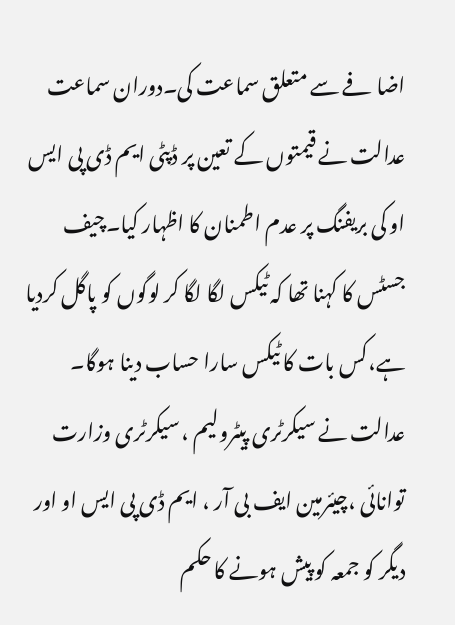اضا فے سے متعلق سماعت کی۔دوران سماعت عدالت نے قیمتوں کے تعین پر ڈپٹی ایم ڈی پی ایس او کی بریفنگ پر عدم اطمنان کا اظہار کیا۔چیف جسٹس کا کہنا تھا کہ ٹیکس لگا لگا کر لوگوں کو پاگل کردیا ہے،کس بات کا ٹیکس سارا حساب دینا ہوگا۔ عدالت نے سیکرٹری پیٹرولیم ، سیکرٹری وزارت توانائی ،چیئرمین ایف بی آر ، ایم ڈی پی ایس او اور دیگر کو جمعہ کو پیش ہونے کا حکم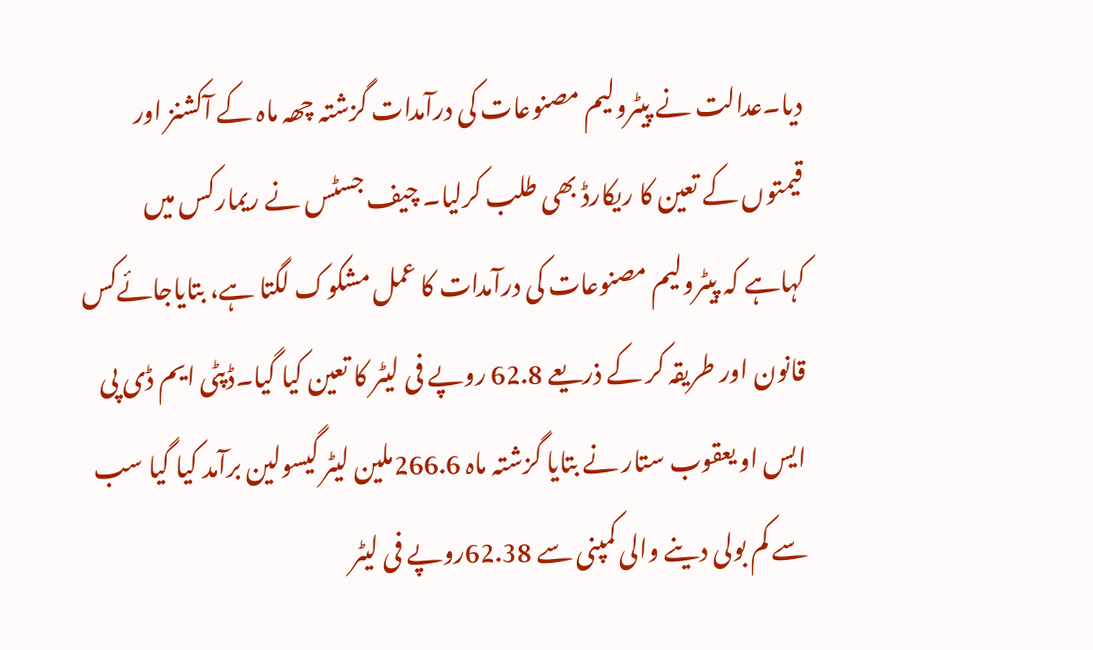دیا۔عدالت نے پیٹرولیم مصنوعات کی درآمدات گزشتہ چھہ ماہ کے آکشنز اور قیمتوں کے تعین کا ریکارڈ بھی طلب کرلیا۔ چیف جسٹس نے ریمارکس میں کہاہے کہ پیٹرولیم مصنوعات کی درآمدات کا عمل مشکوک لگتا ہے، بتایاجائےکس قانون اور طریقہ کر کے ذریعے 62.8 روپے فی لیٹر کا تعین کیا گیا۔ڈپٹی ایم ڈی پی ایس او یعقوب ستار نے بتایا گزشتہ ماہ 266.6ملین لیٹر گیسولین برآمد کیا گیا سب سے کم بولی دینے والی کمپنی سے 62.38روپے فی لیٹر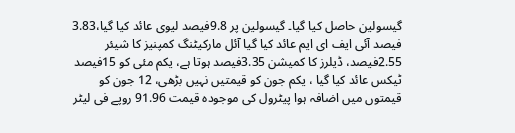گیسولین حاصل کیا گیا۔ گیسولین پر 9.8فیصد لیوی عائد کیا گیا،3.83 فیصد آئی ایف ای ایم عائد کیا گیا آئل مارکیٹنگ کمپنیز کا شیئر 2.55فیصد، ڈیلرز کا کمیشن 3.35فیصد ہوتا ہے، یکم مئی کو 15فیصد ٹیکس عائد کیا گیا ، یکم جون کو قیمتیں نہیں بڑھی، 12 جون کو قیمتوں میں اضافہ ہوا پیٹرول کی موجودہ قیمت 91.96 روپے فی لیٹر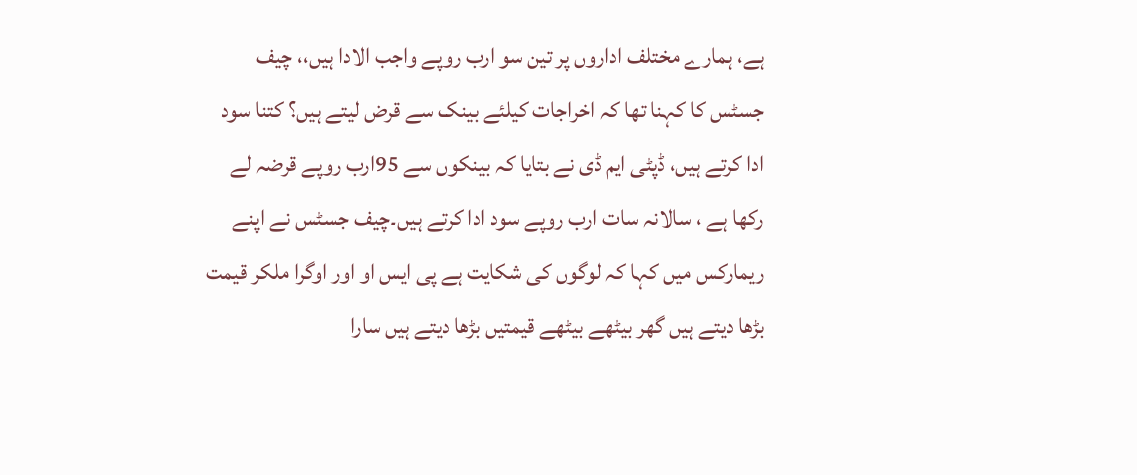ہے، ہمارے مختلف اداروں پر تین سو ارب روپے واجب الادا ہیں،، چیف جسٹس کا کہنا تھا کہ اخراجات کیلئے بینک سے قرض لیتے ہیں؟ کتنا سود ادا کرتے ہیں، ڈپٹی ایم ڈی نے بتایا کہ بینکوں سے 95ارب روپے قرضہ لے رکھا ہے ، سالانہ سات ارب روپے سود ادا کرتے ہیں۔چیف جسٹس نے اپنے ریمارکس میں کہا کہ لوگوں کی شکایت ہے پی ایس او اور اوگرا ملکر قیمت بڑھا دیتے ہیں گھر بیٹھے بیٹھے قیمتیں بڑھا دیتے ہیں سارا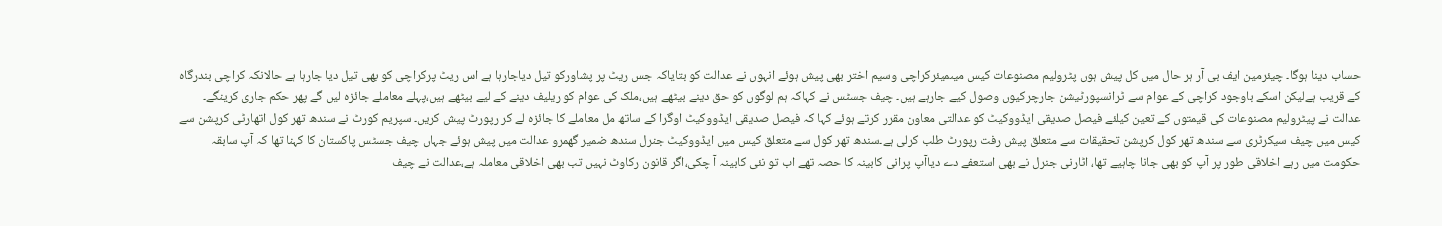حساب دینا ہوگا۔ چیئرمین ایف بی آر ہر حال میں کل پیش ہوں پٹرولیم مصنوعات کیس میںمیئرکراچی وسیم اختر بھی پیش ہوئے انہوں نے عدالت کو بتایاکہ جس ریٹ پر پشاورکو تیل دیاجارہا ہے اس ریٹ پرکراچی کو بھی تیل دیا جارہا ہے حالانکہ کراچی بندرگاہ کے قریب ہےلیکن اسکے باوجود کراچی کے عوام سے ٹرانسپورٹیشن جارچرکیوں وصول کیے جارہے ہیں۔ چیف جسٹس نے کہاکہ ہم لوگوں کو حق دینے بیٹھے ہیں،ملک کی عوام کو ریلیف دینے کے لیے بیٹھے ہیں،پہلے معاملے جائزہ لیں گے پھر حکم جاری کرینگے۔ عدالت نے پیٹرولیم مصنوعات کی قیمتوں کے تعین کیلئے فیصل صدیقی ایڈووکیٹ کو عدالتی معاون مقرر کرتے ہوئے کہا کہ فیصل صدیقی ایڈووکیٹ اوگرا کے ساتھ مل معاملے کا جائزہ لے کر رپورٹ پیش کریں۔ سپریم کورٹ نے سندھ تھر کول اتھارٹی کرپشن سے کیس میں چیف سیکرٹری سے سندھ تھر کول کرپشن تحقیقات سے متعلق پیش رفت رپورٹ طلب کرلی ہے۔سندھ تھر کول سے متعلق کیس میں ایڈووکیٹ جنرل سندھ ضمیر گھمرو عدالت میں پیش ہوئے جہاں چیف جسٹس پاکستان کا کہنا تھا کہ آپ سابقہ حکومت میں رہے اخلاقی طور پر آپ کو بھی جانا چاہیے تھا، اٹارنی جنرل نے بھی استعفے دے دیاآپ پرانی کابینہ کا حصہ تھے اب تو نئی کابینہ آ چکی،اگر قانون رکاوٹ نہیں تب بھی اخلاقی معاملہ ہے،عدالت نے چیف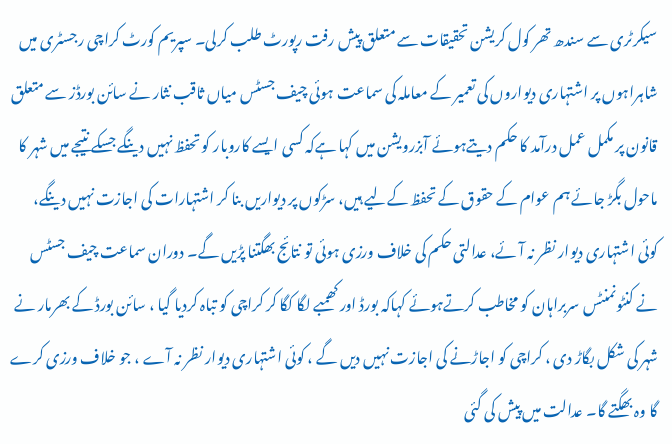سیکرٹری سے سندھ تھر کول کریشن تحقیقات سے متعلق پیش رفت رپورٹ طلب کرلی۔ سپریم کورٹ کراچی رجسٹری میں شاہراہوں پر اشتہاری دیواروں کی تعمیر کے معاملہ کی سماعت ہوئی چیف جسٹس میاں ثاقب نثار نے سائن بورڈز سے متعلق قانون پر مکمل عمل درآمد کا حکم دیتےہوئے آبزرویشن میں کہا ہےکہ کسی ایسے کاروبار کو تحفظ نہیں دینگے جسکے نتیجے میں شہر کا ماحول بگڑ جائے ہم عوام کے حقوق کے تحفظ کےلیے ہیں، سڑکوں پر دیواریں بنا کر اشتہارات کی اجازت نہیں دینگے، کوئی اشتہاری دیوار نظر نہ آئے، عدالتی حکم کی خلاف ورزی ہوئی تو نتائج بھگتنا پڑیں گے۔ دوران سماعت چیف جسٹس نے کنٹونمنٹس سربراہان کو مخاطب کرتےہوئے کہاکہ بورڈ اور کھمبے لگا کگا کر کراچی کو تباہ کردیا گیا ، سائن بورڈ کے بھرمار نے شہر کی شکل بگاڑ دی ، کراچی کو اجاڑنے کی اجازت نہیں دیں گے ، کوئی اشتہاری دیوار نظر نہ آے ، جو خلاف ورزی کرے گا وہ بھگتے گا۔ عدالت میں پیش کی گئی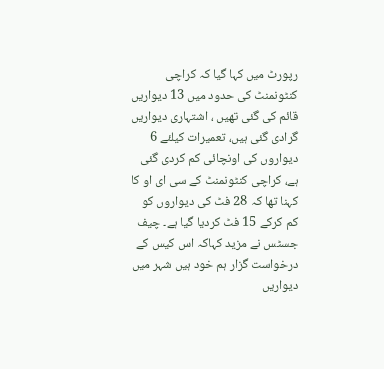رپورٹ میں کہا گیا کہ کراچی کنٹونمنٹ کی حدود میں 13 دیواریں قائم کی گئی تھیں ، اشتہاری دیواریں گرادی گئی ہیں، تعمیرات کیلئے 6 دیواروں کی اونچائی کم کردی گئی ہے، کراچی کنٹونمنٹ کے سی ای او کا کہنا تھا کہ 28 فٹ کی دیواروں کو کم کرکے 15 فٹ کردیا گیا ہے۔ چیف جسٹس نے مزید کہاکہ اس کیس کے درخواست گزار ہم خود ہیں شہر میں دیواریں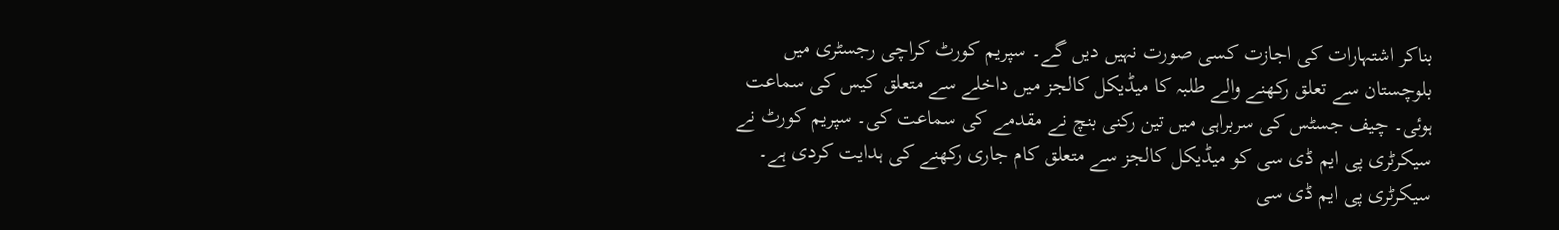بناکر اشتہارات کی اجازت کسی صورت نہیں دیں گے۔ سپریم کورٹ کراچی رجسٹری میں بلوچستان سے تعلق رکھنے والے طلبہ کا میڈیکل کالجز میں داخلے سے متعلق کیس کی سماعت ہوئی۔ چیف جسٹس کی سربراہی میں تین رکنی بنچ نے مقدمے کی سماعت کی۔ سپریم کورٹ نے سیکرٹری پی ایم ڈی سی کو میڈیکل کالجز سے متعلق کام جاری رکھنے کی ہدایت کردی ہے۔ سیکرٹری پی ایم ڈی سی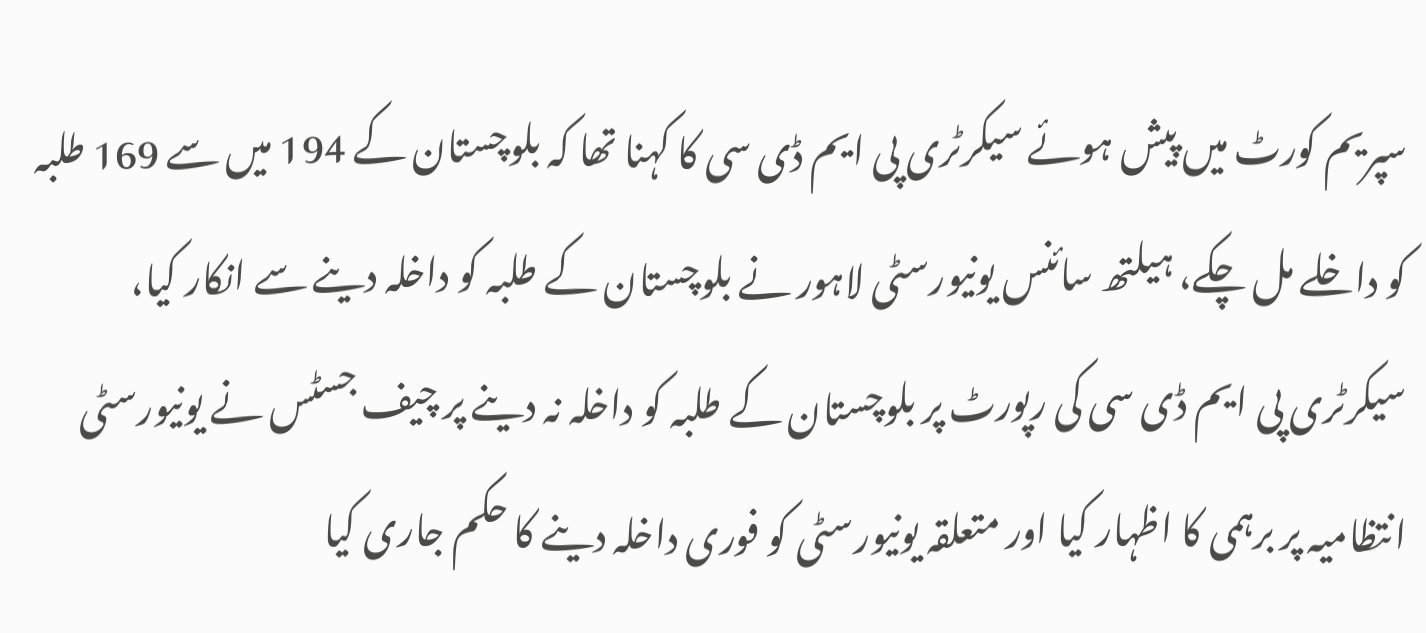سپریم کورٹ میں پیش ہوئے سیکرٹری پی ایم ڈی سی کا کہنا تھا کہ بلوچستان کے 194 میں سے 169 طلبہ کو داخلے مل چکے، ہیلتھ سائنس یونیورسٹی لاہور نے بلوچستان کے طلبہ کو داخلہ دینے سے انکار کیا، سیکرٹری پی ایم ڈی سی کی رپورٹ پر بلوچستان کے طلبہ کو داخلہ نہ دینے پر چیف جسٹس نے یونیورسٹی انتظامیہ پر برہمی کا اظہار کیا اور متعلقہ یونیورسٹی کو فوری داخلہ دینے کا حکم جاری کیا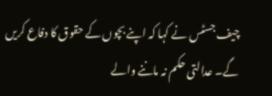چیف جسٹس نے کہا کہ اپنے بچوں کے حقوق کا دفاع کریں گے۔ عدالتی حکم نہ ماننے والے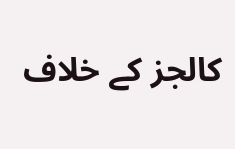کالجز کے خلاف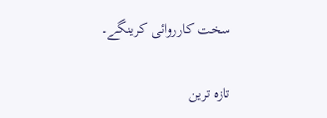سخت کارروائی کرینگے۔

تازہ ترین